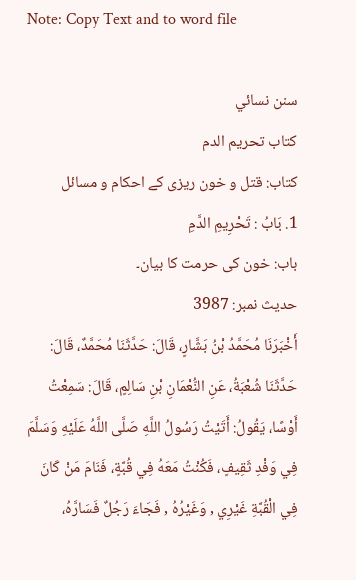Note: Copy Text and to word file

سنن نسائي
كتاب تحريم الدم
کتاب: قتل و خون ریزی کے احکام و مسائل
1. بَابُ : تَحْرِيمِ الدَّمِ
باب: خون کی حرمت کا بیان۔
حدیث نمبر: 3987
أَخْبَرَنَا مُحَمَّدُ بْنُ بَشَّارٍ، قَالَ: حَدَّثَنَا مُحَمَّدٌ، قَالَ: حَدَّثَنَا شُعْبَةُ، عَنِ النُّعْمَانِ بْنِ سَالِمٍ، قَالَ: سَمِعْتُ أَوْسًا، يَقُولُ: أَتَيْتُ رَسُولُ اللَّهِ صَلَّى اللَّهُ عَلَيْهِ وَسَلَّمَ فِي وَفْدِ ثَقِيفٍ، فَكُنْتُ مَعَهُ فِي قُبَّةٍ، فَنَامَ مَنْ كَانَ فِي الْقُبَّةِ غَيْرِي , وَغَيْرُهُ , فَجَاءَ رَجُلٌ فَسَارَّهُ،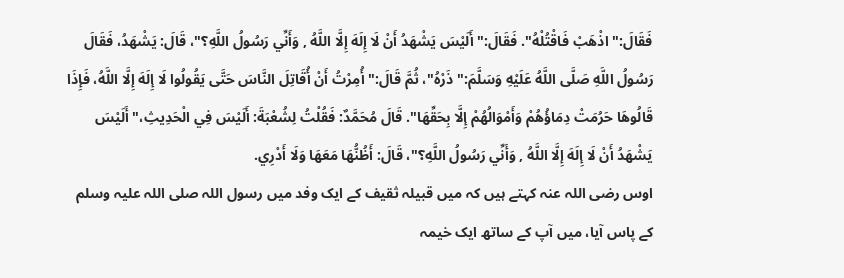فَقَالَ:" اذْهَبْ فَاقْتُلْهُ". فَقَالَ:" أَلَيْسَ يَشْهَدُ أَنْ لَا إِلَهَ إِلَّا اللَّهُ , وَأَنِّي رَسُولُ اللَّهِ؟"، قَالَ: يَشْهَدُ، فَقَالَ رَسُولُ اللَّهِ صَلَّى اللَّهُ عَلَيْهِ وَسَلَّمَ:" ذَرْهُ"، ثُمَّ قَالَ:" أُمِرْتُ أَنْ أُقَاتِلَ النَّاسَ حَتَّى يَقُولُوا لَا إِلَهَ إِلَّا اللَّهُ، فَإِذَا قَالُوهَا حَرُمَتْ دِمَاؤُهُمْ وَأَمْوَالُهُمْ إِلَّا بِحَقِّهَا". قَالَ مُحَمَّدٌ: فَقُلْتُ لِشُعْبَةَ: أَلَيْسَ فِي الْحَدِيثِ،" أَلَيْسَ يَشْهَدُ أَنْ لَا إِلَهَ إِلَّا اللَّهُ , وَأَنِّي رَسُولُ اللَّهِ؟"، قَالَ: أَظُنُّهَا مَعَهَا وَلَا أَدْرِي.
اوس رضی اللہ عنہ کہتے ہیں کہ میں قبیلہ ثقیف کے ایک وفد میں رسول اللہ صلی اللہ علیہ وسلم کے پاس آیا، میں آپ کے ساتھ ایک خیمہ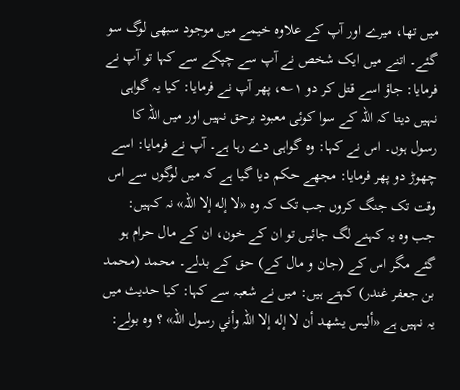میں تھا، میرے اور آپ کے علاوہ خیمے میں موجود سبھی لوگ سو گئے۔ اتنے میں ایک شخص نے آپ سے چپکے سے کہا تو آپ نے فرمایا: جاؤ اسے قتل کر دو ۱؎، پھر آپ نے فرمایا: کیا یہ گواہی نہیں دیتا کہ اللہ کے سوا کوئی معبود برحق نہیں اور میں اللہ کا رسول ہوں۔ اس نے کہا: وہ گواہی دے رہا ہے۔ آپ نے فرمایا: اسے چھوڑ دو پھر فرمایا: مجھے حکم دیا گیا ہے کہ میں لوگوں سے اس وقت تک جنگ کروں جب تک کہ وہ «لا إله إلا اللہ» نہ کہیں: جب وہ یہ کہنے لگ جائیں تو ان کے خون، ان کے مال حرام ہو گئے مگر اس کے (جان و مال کے) حق کے بدلے۔ محمد (محمد بن جعفر غندر) کہتے ہیں: میں نے شعبہ سے کہا: کیا حدیث میں یہ نہیں ہے «أليس يشهد أن لا إله إلا اللہ وأني رسول اللہ» ؟ وہ بولے: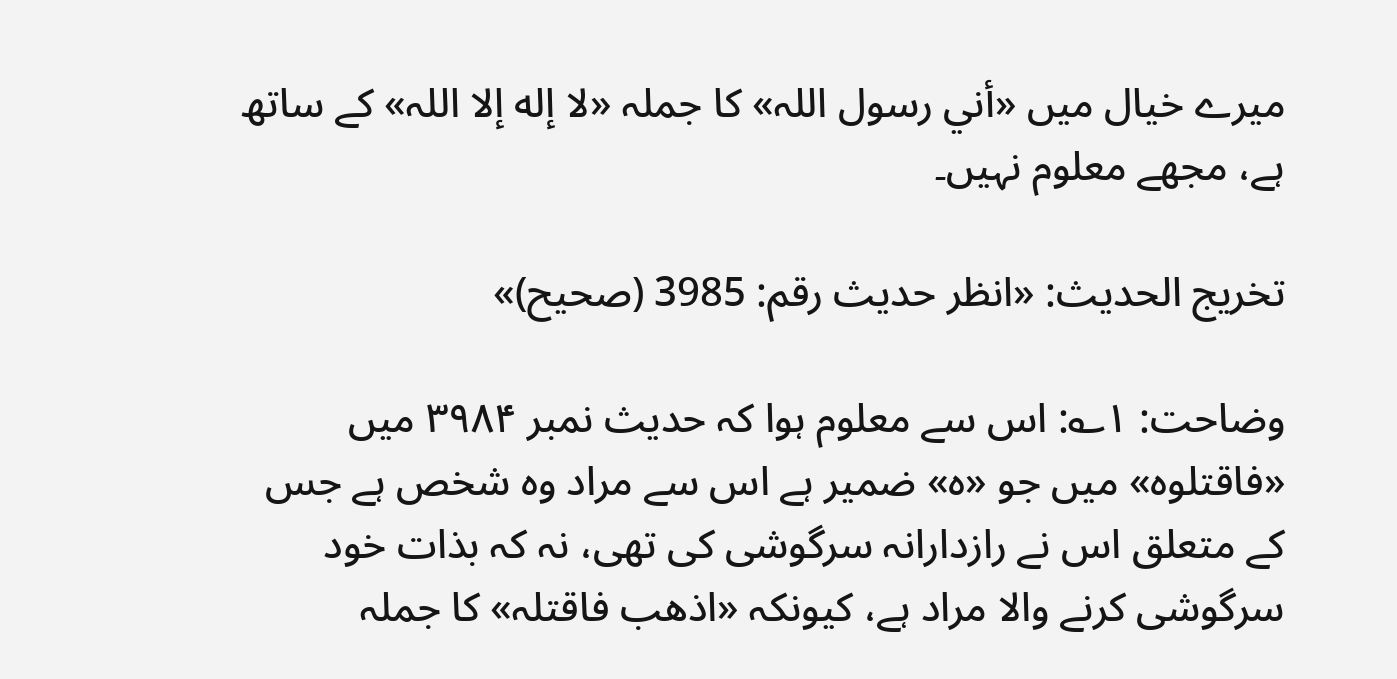میرے خیال میں «أني رسول اللہ» کا جملہ «لا إله إلا اللہ» کے ساتھ ہے، مجھے معلوم نہیں۔

تخریج الحدیث: «انظر حدیث رقم: 3985 (صحیح)»

وضاحت: ۱؎: اس سے معلوم ہوا کہ حدیث نمبر ۳۹۸۴ میں «فاقتلوہ» میں جو «ہ» ضمیر ہے اس سے مراد وہ شخص ہے جس کے متعلق اس نے رازدارانہ سرگوشی کی تھی، نہ کہ بذات خود سرگوشی کرنے والا مراد ہے، کیونکہ «اذھب فاقتلہ» کا جملہ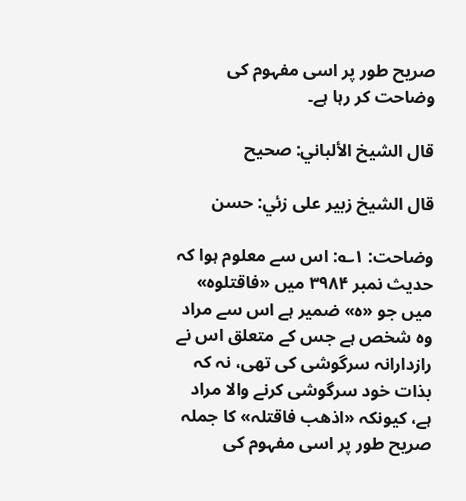صریح طور پر اسی مفہوم کی وضاحت کر رہا ہے۔

قال الشيخ الألباني: صحيح

قال الشيخ زبير على زئي: حسن

وضاحت: ۱؎: اس سے معلوم ہوا کہ حدیث نمبر ۳۹۸۴ میں «فاقتلوہ» میں جو «ہ» ضمیر ہے اس سے مراد وہ شخص ہے جس کے متعلق اس نے رازدارانہ سرگوشی کی تھی، نہ کہ بذات خود سرگوشی کرنے والا مراد ہے، کیونکہ «اذھب فاقتلہ» کا جملہ صریح طور پر اسی مفہوم کی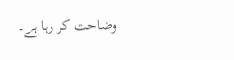وضاحت کر رہا ہے۔